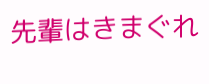先輩はきまぐれ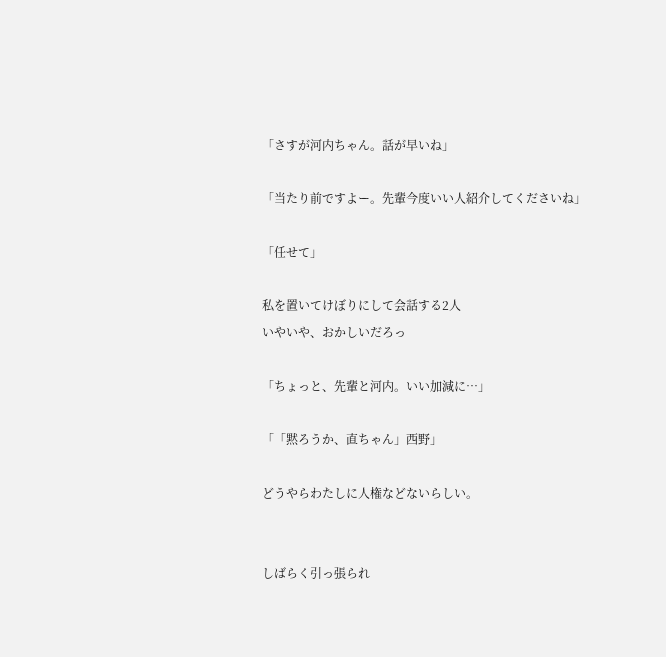「さすが河内ちゃん。話が早いね」

「当たり前ですよー。先輩今度いい人紹介してくださいね」

「任せて」

私を置いてけぼりにして会話する2人
いやいや、おかしいだろっ

「ちょっと、先輩と河内。いい加減に…」

「「黙ろうか、直ちゃん」西野」

どうやらわたしに人権などないらしい。


しばらく引っ張られ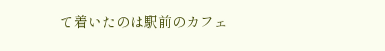て着いたのは駅前のカフェ